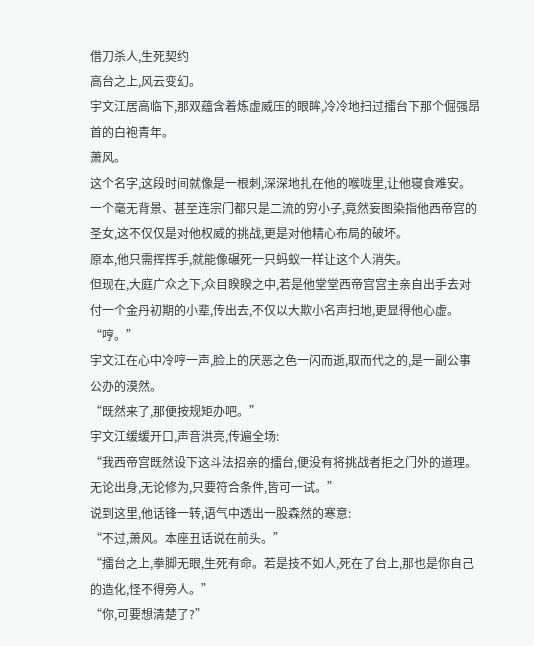借刀杀人,生死契约
高台之上,风云变幻。
宇文江居高临下,那双蕴含着炼虚威压的眼眸,冷冷地扫过擂台下那个倔强昂首的白袍青年。
萧风。
这个名字,这段时间就像是一根刺,深深地扎在他的喉咙里,让他寝食难安。
一个毫无背景、甚至连宗门都只是二流的穷小子,竟然妄图染指他西帝宫的圣女,这不仅仅是对他权威的挑战,更是对他精心布局的破坏。
原本,他只需挥挥手,就能像碾死一只蚂蚁一样让这个人消失。
但现在,大庭广众之下,众目睽睽之中,若是他堂堂西帝宫宫主亲自出手去对付一个金丹初期的小辈,传出去,不仅以大欺小名声扫地,更显得他心虚。
“哼。”
宇文江在心中冷哼一声,脸上的厌恶之色一闪而逝,取而代之的,是一副公事公办的漠然。
“既然来了,那便按规矩办吧。”
宇文江缓缓开口,声音洪亮,传遍全场:
“我西帝宫既然设下这斗法招亲的擂台,便没有将挑战者拒之门外的道理。无论出身,无论修为,只要符合条件,皆可一试。”
说到这里,他话锋一转,语气中透出一股森然的寒意:
“不过,萧风。本座丑话说在前头。”
“擂台之上,拳脚无眼,生死有命。若是技不如人,死在了台上,那也是你自己的造化,怪不得旁人。”
“你,可要想清楚了?”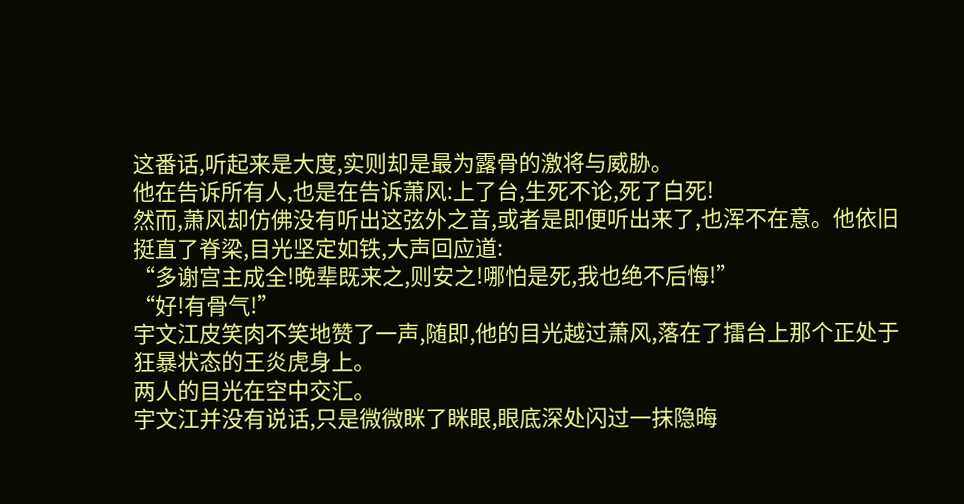这番话,听起来是大度,实则却是最为露骨的激将与威胁。
他在告诉所有人,也是在告诉萧风:上了台,生死不论,死了白死!
然而,萧风却仿佛没有听出这弦外之音,或者是即便听出来了,也浑不在意。他依旧挺直了脊梁,目光坚定如铁,大声回应道:
“多谢宫主成全!晚辈既来之,则安之!哪怕是死,我也绝不后悔!”
“好!有骨气!”
宇文江皮笑肉不笑地赞了一声,随即,他的目光越过萧风,落在了擂台上那个正处于狂暴状态的王炎虎身上。
两人的目光在空中交汇。
宇文江并没有说话,只是微微眯了眯眼,眼底深处闪过一抹隐晦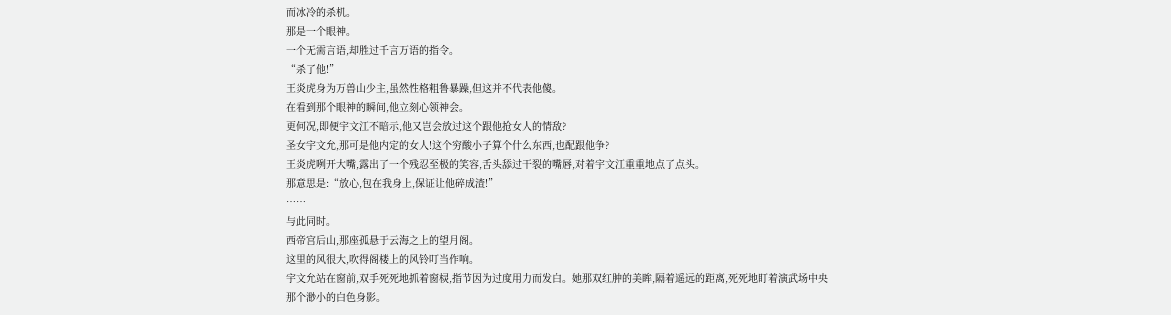而冰冷的杀机。
那是一个眼神。
一个无需言语,却胜过千言万语的指令。
“杀了他!”
王炎虎身为万兽山少主,虽然性格粗鲁暴躁,但这并不代表他傻。
在看到那个眼神的瞬间,他立刻心领神会。
更何况,即便宇文江不暗示,他又岂会放过这个跟他抢女人的情敌?
圣女宇文允,那可是他内定的女人!这个穷酸小子算个什么东西,也配跟他争?
王炎虎咧开大嘴,露出了一个残忍至极的笑容,舌头舔过干裂的嘴唇,对着宇文江重重地点了点头。
那意思是:“放心,包在我身上,保证让他碎成渣!”
……
与此同时。
西帝宫后山,那座孤悬于云海之上的望月阁。
这里的风很大,吹得阁楼上的风铃叮当作响。
宇文允站在窗前,双手死死地抓着窗棂,指节因为过度用力而发白。她那双红肿的美眸,隔着遥远的距离,死死地盯着演武场中央那个渺小的白色身影。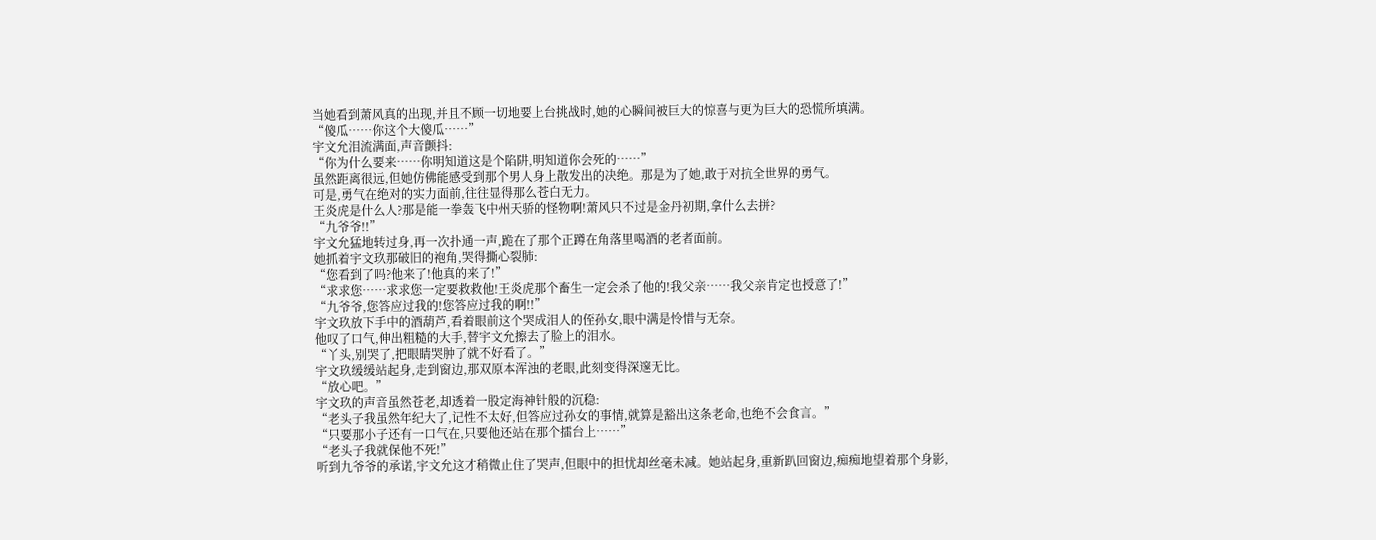当她看到萧风真的出现,并且不顾一切地要上台挑战时,她的心瞬间被巨大的惊喜与更为巨大的恐慌所填满。
“傻瓜……你这个大傻瓜……”
宇文允泪流满面,声音颤抖:
“你为什么要来……你明知道这是个陷阱,明知道你会死的……”
虽然距离很远,但她仿佛能感受到那个男人身上散发出的决绝。那是为了她,敢于对抗全世界的勇气。
可是,勇气在绝对的实力面前,往往显得那么苍白无力。
王炎虎是什么人?那是能一拳轰飞中州天骄的怪物啊!萧风只不过是金丹初期,拿什么去拼?
“九爷爷!!”
宇文允猛地转过身,再一次扑通一声,跪在了那个正蹲在角落里喝酒的老者面前。
她抓着宇文玖那破旧的袍角,哭得撕心裂肺:
“您看到了吗?他来了!他真的来了!”
“求求您……求求您一定要救救他!王炎虎那个畜生一定会杀了他的!我父亲……我父亲肯定也授意了!”
“九爷爷,您答应过我的!您答应过我的啊!!”
宇文玖放下手中的酒葫芦,看着眼前这个哭成泪人的侄孙女,眼中满是怜惜与无奈。
他叹了口气,伸出粗糙的大手,替宇文允擦去了脸上的泪水。
“丫头,别哭了,把眼睛哭肿了就不好看了。”
宇文玖缓缓站起身,走到窗边,那双原本浑浊的老眼,此刻变得深邃无比。
“放心吧。”
宇文玖的声音虽然苍老,却透着一股定海神针般的沉稳:
“老头子我虽然年纪大了,记性不太好,但答应过孙女的事情,就算是豁出这条老命,也绝不会食言。”
“只要那小子还有一口气在,只要他还站在那个擂台上……”
“老头子我就保他不死!”
听到九爷爷的承诺,宇文允这才稍微止住了哭声,但眼中的担忧却丝毫未减。她站起身,重新趴回窗边,痴痴地望着那个身影,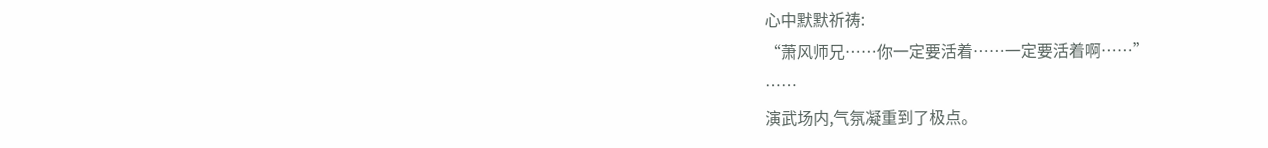心中默默祈祷:
“萧风师兄……你一定要活着……一定要活着啊……”
……
演武场内,气氛凝重到了极点。